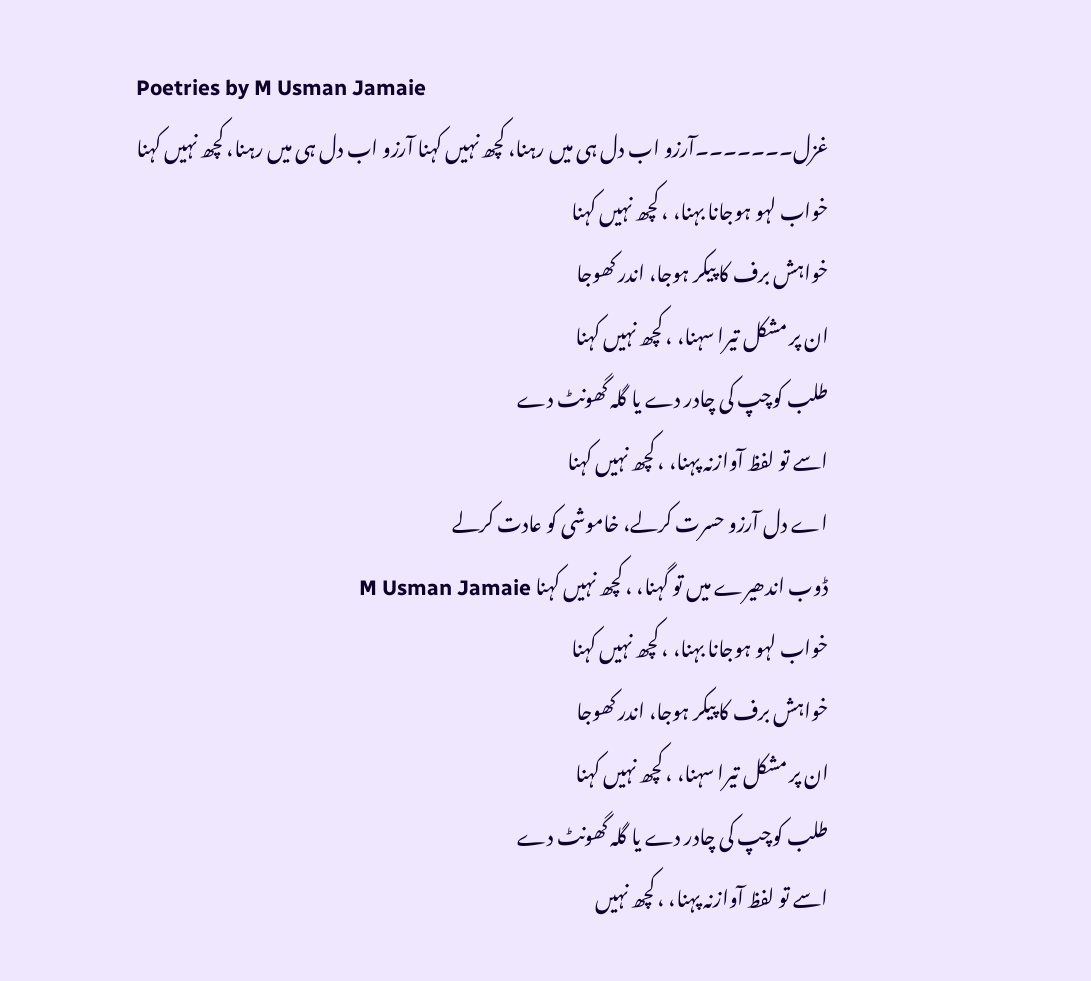Poetries by M Usman Jamaie
غزل۔۔۔۔۔۔۔آرزو اب دل ہی میں رہنا، کچھ نہیں کہنا آرزو اب دل ہی میں رہنا، کچھ نہیں کہنا
خواب لہو ہوجانا بہنا، ، کچھ نہیں کہنا
خواہش برف کا پیکر ہوجا، اندر کھوجا
ان پر مشکل تیرا سہنا، ، کچھ نہیں کہنا
طلب کوچپ کی چادر دے یا گلہ گھونٹ دے
اسے تو لفظ آوازنہ پہنا، ، کچھ نہیں کہنا
اے دل آرزو حسرت کرلے، خاموشی کو عادت کرلے
ڈوب اندھیرے میں تو گہنا، ، کچھ نہیں کہنا M Usman Jamaie
خواب لہو ہوجانا بہنا، ، کچھ نہیں کہنا
خواہش برف کا پیکر ہوجا، اندر کھوجا
ان پر مشکل تیرا سہنا، ، کچھ نہیں کہنا
طلب کوچپ کی چادر دے یا گلہ گھونٹ دے
اسے تو لفظ آوازنہ پہنا، ، کچھ نہیں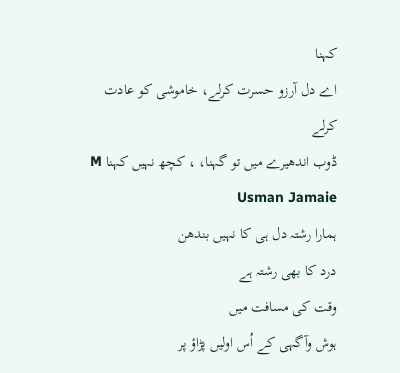کہنا
اے دل آرزو حسرت کرلے، خاموشی کو عادت کرلے
ڈوب اندھیرے میں تو گہنا، ، کچھ نہیں کہنا M Usman Jamaie
ہمارا رشتہ دل ہی کا نہیں بندھن
درد کا بھی رشتہ ہے
وقت کی مسافت میں
ہوش وآگہی کے اُس اولیں پڑاؤ پر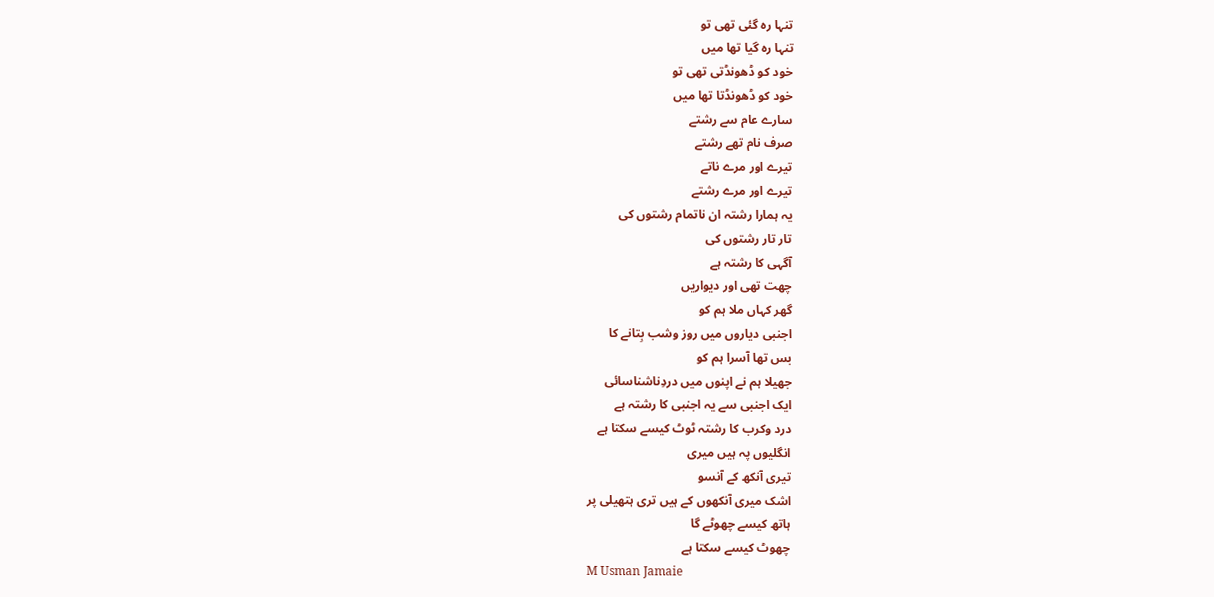تنہا رہ گئی تھی تو
تنہا رہ گیا تھا میں
خود کو ڈھونڈتی تھی تو
خود کو ڈھونڈتا تھا میں
سارے عام سے رشتے
صرف نام تھے رشتے
تیرے اور مرے ناتے
تیرے اور مرے رشتے
یہ ہمارا رشتہ ان ناتمام رشتوں کی
تار تار رشتوں کی
آگہی کا رشتہ ہے
چھت تھی اور دیواریں
گھر کہاں ملا ہم کو
اجنبی دیاروں میں روز وشب بِتانے کا
بس تھا آسرا ہم کو
جھیلا ہم نے اپنوں میں دردِناشناسائی
ایک اجنبی سے یہ اجنبی کا رشتہ ہے
درد وکرب کا رشتہ ٹوٹ کیسے سکتا ہے
انگلیوں پہ ہیں میری
تیری آنکھ کے آنسو
اشک میری آنکھوں کے ہیں تری ہتھیلی پر
ہاتھ کیسے چھوٹے گا
چھوٹ کیسے سکتا ہے
M Usman Jamaie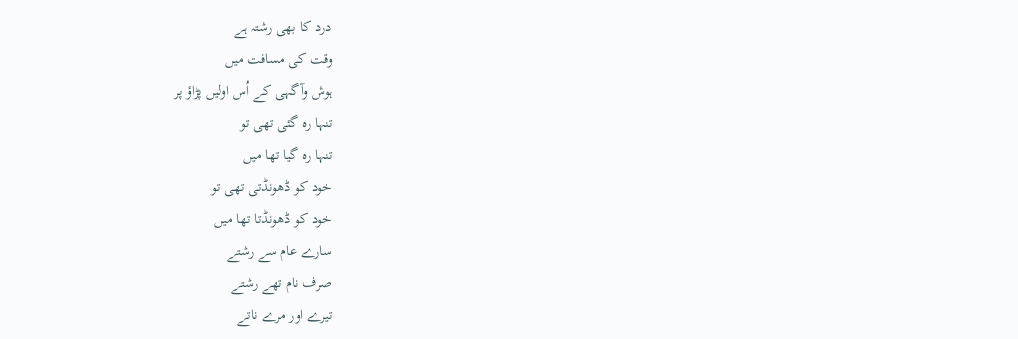درد کا بھی رشتہ ہے
وقت کی مسافت میں
ہوش وآگہی کے اُس اولیں پڑاؤ پر
تنہا رہ گئی تھی تو
تنہا رہ گیا تھا میں
خود کو ڈھونڈتی تھی تو
خود کو ڈھونڈتا تھا میں
سارے عام سے رشتے
صرف نام تھے رشتے
تیرے اور مرے ناتے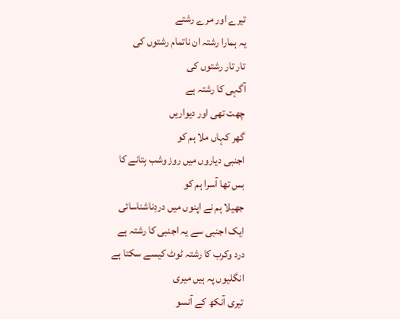تیرے اور مرے رشتے
یہ ہمارا رشتہ ان ناتمام رشتوں کی
تار تار رشتوں کی
آگہی کا رشتہ ہے
چھت تھی اور دیواریں
گھر کہاں ملا ہم کو
اجنبی دیاروں میں روز وشب بِتانے کا
بس تھا آسرا ہم کو
جھیلا ہم نے اپنوں میں دردِناشناسائی
ایک اجنبی سے یہ اجنبی کا رشتہ ہے
درد وکرب کا رشتہ ٹوٹ کیسے سکتا ہے
انگلیوں پہ ہیں میری
تیری آنکھ کے آنسو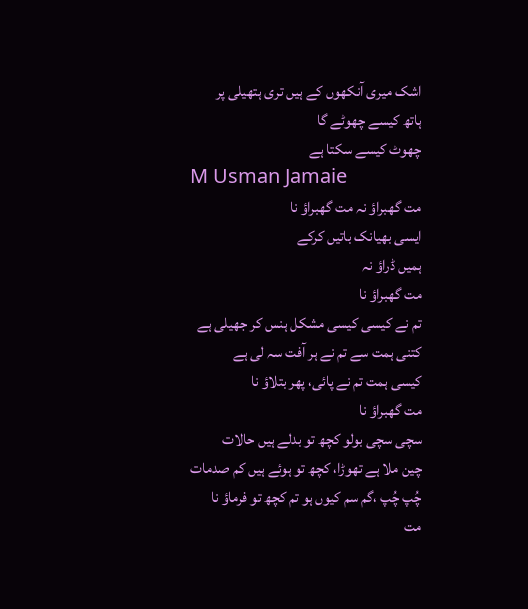اشک میری آنکھوں کے ہیں تری ہتھیلی پر
ہاتھ کیسے چھوٹے گا
چھوٹ کیسے سکتا ہے
M Usman Jamaie
مت گھبراؤ نہ مت گھبراؤ نا
ایسی بھیانک باتیں کرکے
ہمیں ڈراؤ نہ
مت گھبراؤ نا
تم نے کیسی کیسی مشکل ہنس کر جھیلی ہے
کتنی ہمت سے تم نے ہر آفت سہ لی ہے
کیسی ہمت تم نے پائی، پھر بتلاؤ نا
مت گھبراؤ نا
سچی سچی بولو کچھ تو بدلے ہیں حالات
چین ملا ہے تھوڑا، کچھ تو ہوئے ہیں کم صدمات
چُپ چُپ ،گم سم کیوں ہو تم کچھ تو فرماؤ نا
مت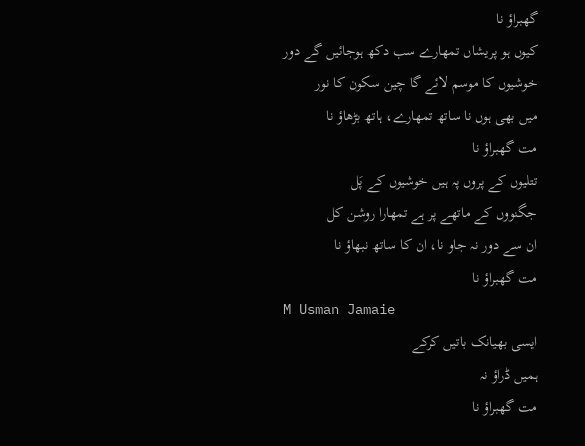گھبراؤ نا
کیوں ہو پریشاں تمھارے سب دکھ ہوجائیں گے دور
خوشیوں کا موسم لائے گا چین سکون کا نور
میں بھی ہوں نا ساتھ تمھارے، ہاتھ بڑھاؤ نا
مت گھبراؤ نا
تتلیوں کے پروں پہ ہیں خوشیوں کے پَل
جگنووں کے ماتھے پر ہے تمھارا روشن کل
ان سے دور نہ جاو نا، ان کا ساتھ نبھاؤ نا
مت گھبراؤ نا
M Usman Jamaie
ایسی بھیانک باتیں کرکے
ہمیں ڈراؤ نہ
مت گھبراؤ نا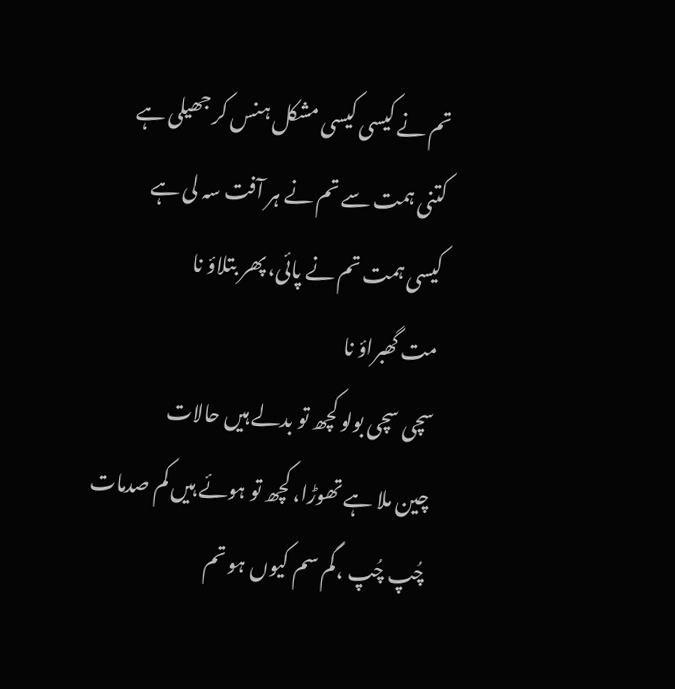تم نے کیسی کیسی مشکل ہنس کر جھیلی ہے
کتنی ہمت سے تم نے ہر آفت سہ لی ہے
کیسی ہمت تم نے پائی، پھر بتلاؤ نا
مت گھبراؤ نا
سچی سچی بولو کچھ تو بدلے ہیں حالات
چین ملا ہے تھوڑا، کچھ تو ہوئے ہیں کم صدمات
چُپ چُپ ،گم سم کیوں ہو تم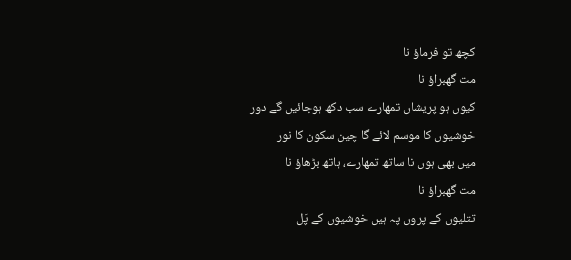کچھ تو فرماؤ نا
مت گھبراؤ نا
کیوں ہو پریشاں تمھارے سب دکھ ہوجائیں گے دور
خوشیوں کا موسم لائے گا چین سکون کا نور
میں بھی ہوں نا ساتھ تمھارے، ہاتھ بڑھاؤ نا
مت گھبراؤ نا
تتلیوں کے پروں پہ ہیں خوشیوں کے پَل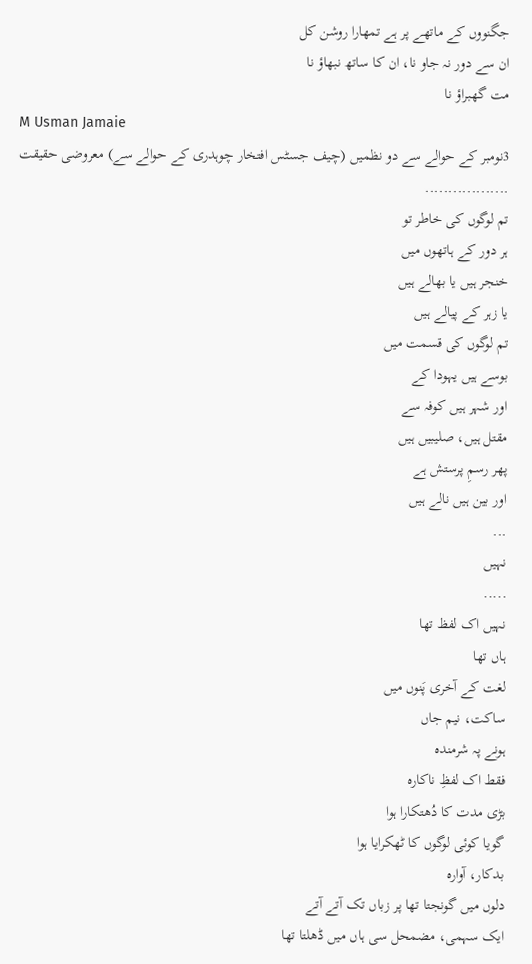جگنووں کے ماتھے پر ہے تمھارا روشن کل
ان سے دور نہ جاو نا، ان کا ساتھ نبھاؤ نا
مت گھبراؤ نا
M Usman Jamaie
3نومبر کے حوالے سے دو نظمیں (چیف جسٹس افتخار چوہدری کے حوالے سے) معروضی حقیقت
..................
تم لوگوں کی خاطر تو
ہر دور کے ہاتھوں میں
خنجر ہیں یا بھالے ہیں
یا زہر کے پیالے ہیں
تم لوگوں کی قسمت میں
بوسے ہیں یہودا کے
اور شہر ہیں کوفہ سے
مقتل ہیں، صلیبیں ہیں
پھر رسمِ پرستش ہے
اور بین ہیں نالے ہیں
...
نہیں
.....
نہیں اک لفظ تھا
ہاں تھا
لغت کے آخری پَنوں میں
ساکت، نیم جاں
ہونے پہ شرمندہ
فقط اک لفظِ ناکارہ
بڑی مدت کا دُھتکارا ہوا
گویا کوئی لوگوں کا ٹھکرایا ہوا
بدکار، آوارہ
دلوں میں گونجتا تھا پر زباں تک آتے آتے
ایک سہمی، مضمحل سی ہاں میں ڈھلتا تھا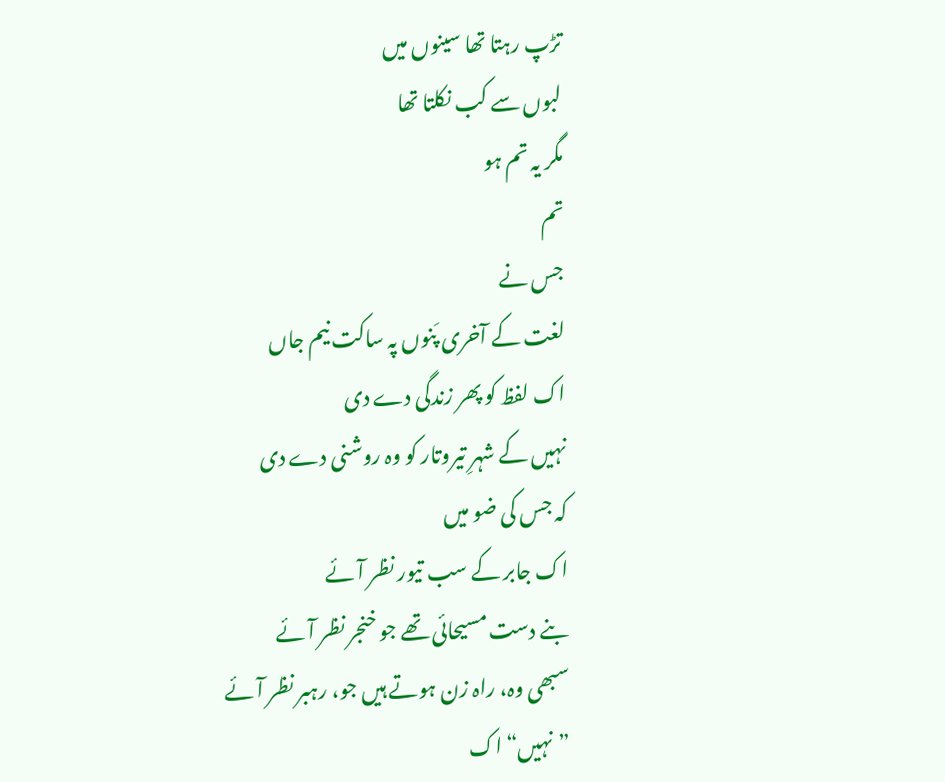تڑپ رہتا تھا سینوں میں
لبوں سے کب نکلتا تھا
مگر یہ تم ہو
تم
جس نے
لغت کے آخری پَنوں پہ ساکت نیم جاں
اک لفظ کو پھر زندگی دے دی
نہیں کے شہرِ تیروتار کو وہ روشنی دے دی
کہ جس کی ضو میں
اک جابر کے سب تیور نظر آئے
بنے دست مسیحائی تھے جو خنجر نظر آئے
سبھی وہ، راہ زن ہوتے ہیں جو، رہبر نظر آئے
”نہیں“ اک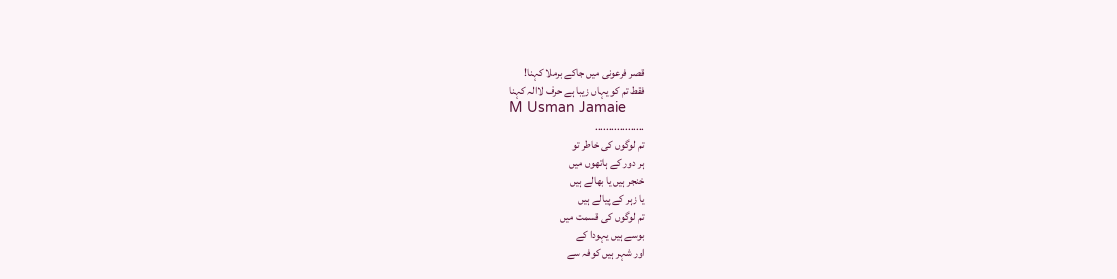قصر فرعونی میں جاکے برملا کہنا!
فقط تم کو یہاں زیبا ہے حرف لاالہ کہنا
M Usman Jamaie
..................
تم لوگوں کی خاطر تو
ہر دور کے ہاتھوں میں
خنجر ہیں یا بھالے ہیں
یا زہر کے پیالے ہیں
تم لوگوں کی قسمت میں
بوسے ہیں یہودا کے
اور شہر ہیں کوفہ سے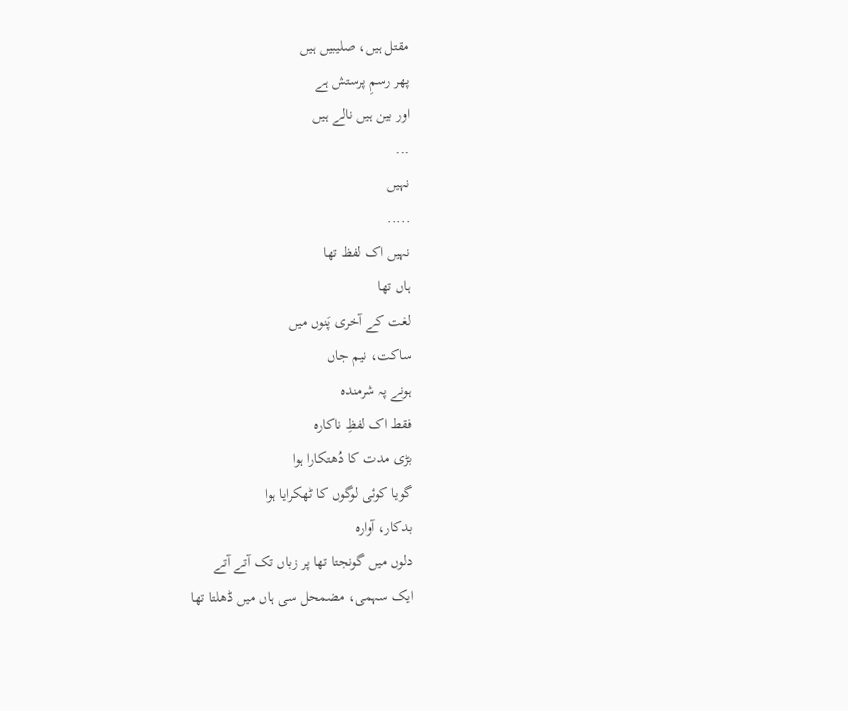مقتل ہیں، صلیبیں ہیں
پھر رسمِ پرستش ہے
اور بین ہیں نالے ہیں
...
نہیں
.....
نہیں اک لفظ تھا
ہاں تھا
لغت کے آخری پَنوں میں
ساکت، نیم جاں
ہونے پہ شرمندہ
فقط اک لفظِ ناکارہ
بڑی مدت کا دُھتکارا ہوا
گویا کوئی لوگوں کا ٹھکرایا ہوا
بدکار، آوارہ
دلوں میں گونجتا تھا پر زباں تک آتے آتے
ایک سہمی، مضمحل سی ہاں میں ڈھلتا تھا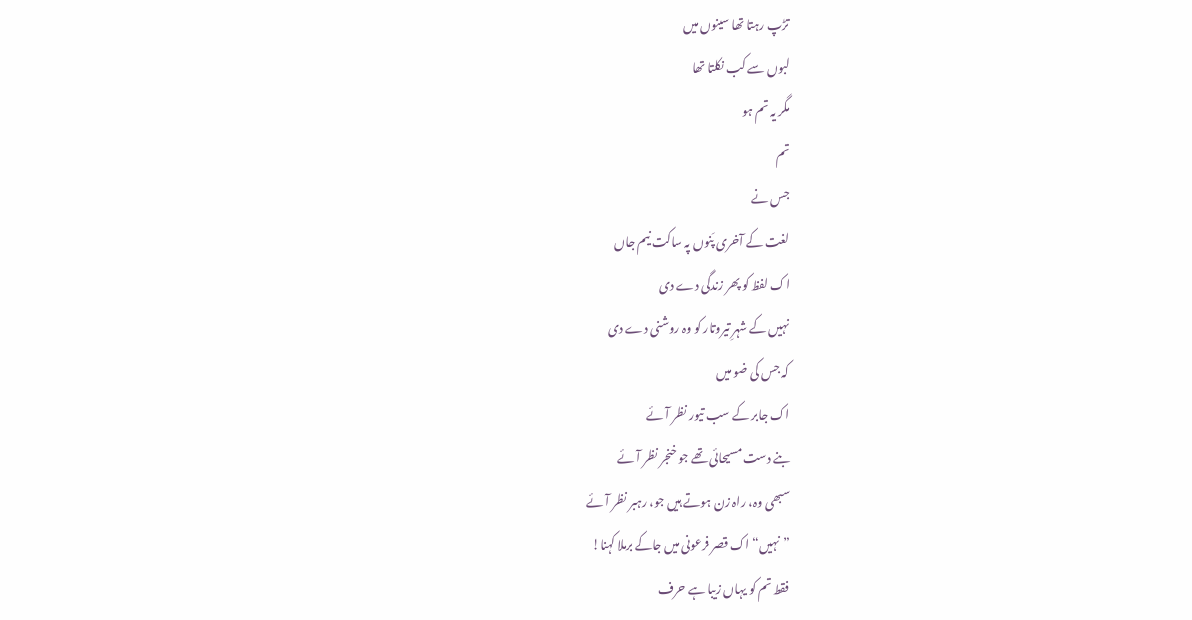تڑپ رہتا تھا سینوں میں
لبوں سے کب نکلتا تھا
مگر یہ تم ہو
تم
جس نے
لغت کے آخری پَنوں پہ ساکت نیم جاں
اک لفظ کو پھر زندگی دے دی
نہیں کے شہرِ تیروتار کو وہ روشنی دے دی
کہ جس کی ضو میں
اک جابر کے سب تیور نظر آئے
بنے دست مسیحائی تھے جو خنجر نظر آئے
سبھی وہ، راہ زن ہوتے ہیں جو، رہبر نظر آئے
”نہیں“ اک قصر فرعونی میں جاکے برملا کہنا!
فقط تم کو یہاں زیبا ہے حرف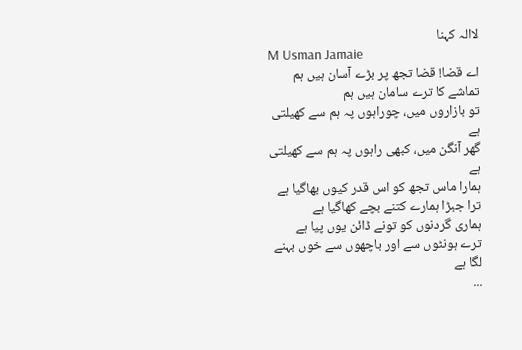لاالہ کہنا
M Usman Jamaie
اے قضا! قضا تجھ پر بڑے آسان ہیں ہم
تماشے کا ترے سامان ہیں ہم
تو بازاروں میں، چوراہوں پہ ہم سے کھیلتی ہے
گھر آنگن میں، کبھی راہوں پہ ہم سے کھیلتی ہے
ہمارا ماس تجھ کو اس قدر کیوں بھاگیا ہے
ترا جبڑا ہمارے کتنے بچے کھاگیا ہے
ہماری گردنوں کو تونے ڈائن یوں پیا ہے
ترے ہونٹوں سے اور باچھوں سے خوں بہنے لگا ہے
...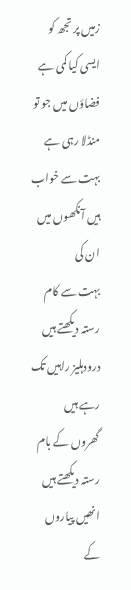زمیں پر تجھ کو ایسی کیا کمی ہے
فضاؤں میں جو تو منڈلا رہی ہے
بہت سے خواب ہیں آنکھوں میں ان کی
بہت سے کام رستہ دیکھتے ہیں
درودہلیز راہیں تک رہے ہیں
گھروں کے بام رستہ دیکھتے ہیں
انھیں پیاروں کے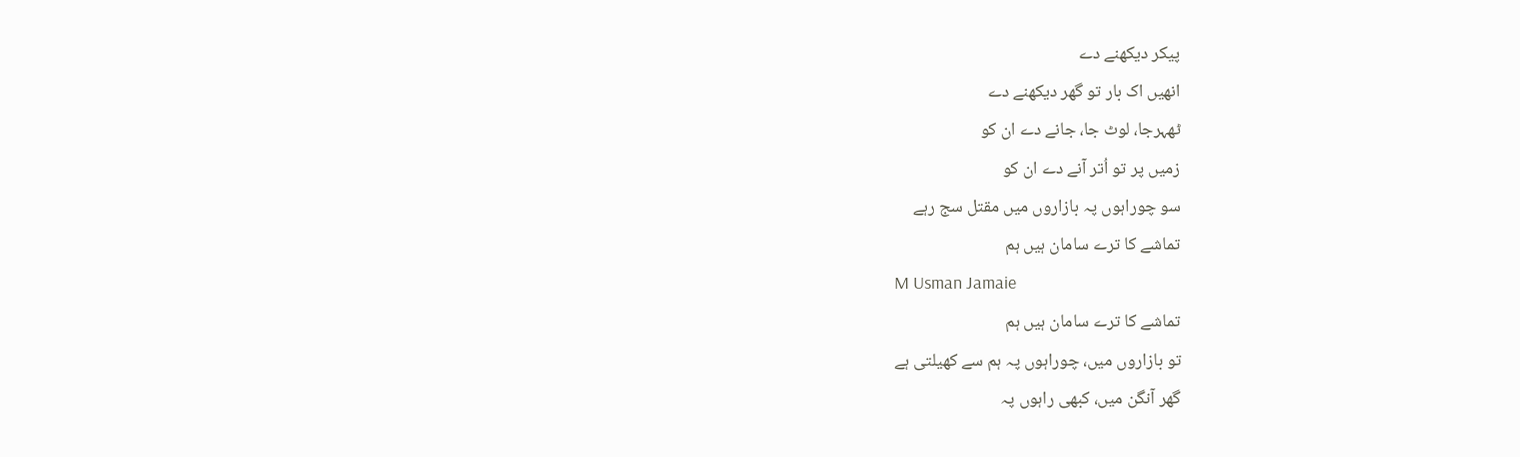پیکر دیکھنے دے
انھیں اک بار تو گھر دیکھنے دے
ٹھہرجا، لوٹ جا، جانے دے ان کو
زمیں پر تو اُتر آنے دے ان کو
سو چوراہوں پہ بازاروں میں مقتل سج رہے
تماشے کا ترے سامان ہیں ہم
M Usman Jamaie
تماشے کا ترے سامان ہیں ہم
تو بازاروں میں، چوراہوں پہ ہم سے کھیلتی ہے
گھر آنگن میں، کبھی راہوں پہ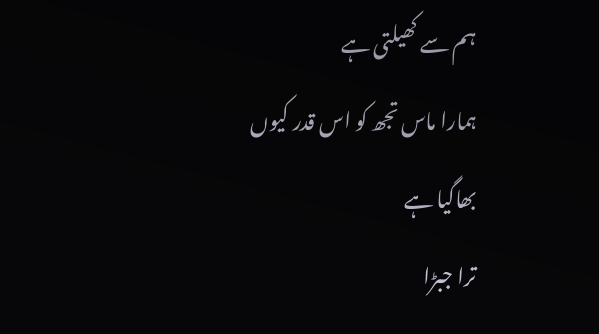ہم سے کھیلتی ہے
ہمارا ماس تجھ کو اس قدر کیوں بھاگیا ہے
ترا جبڑا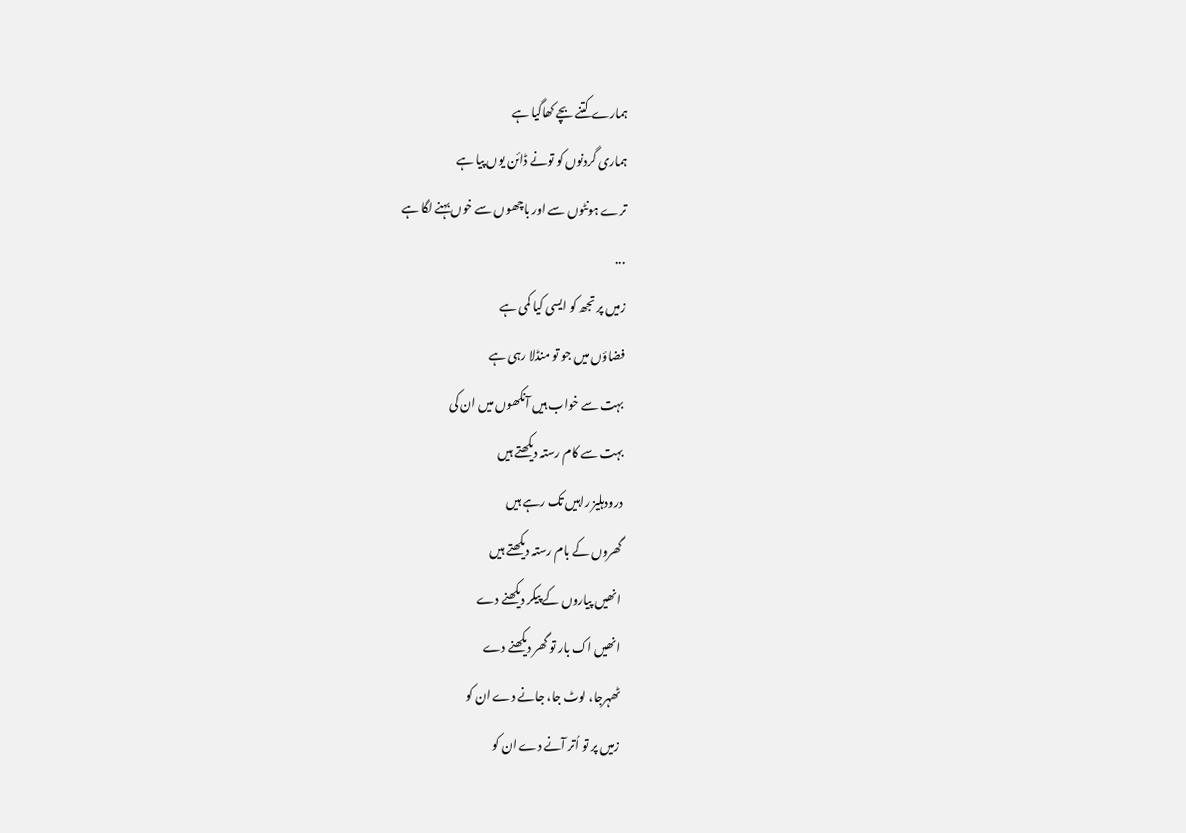ہمارے کتنے بچے کھاگیا ہے
ہماری گردنوں کو تونے ڈائن یوں پیا ہے
ترے ہونٹوں سے اور باچھوں سے خوں بہنے لگا ہے
...
زمیں پر تجھ کو ایسی کیا کمی ہے
فضاؤں میں جو تو منڈلا رہی ہے
بہت سے خواب ہیں آنکھوں میں ان کی
بہت سے کام رستہ دیکھتے ہیں
درودہلیز راہیں تک رہے ہیں
گھروں کے بام رستہ دیکھتے ہیں
انھیں پیاروں کے پیکر دیکھنے دے
انھیں اک بار تو گھر دیکھنے دے
ٹھہرجا، لوٹ جا، جانے دے ان کو
زمیں پر تو اُتر آنے دے ان کو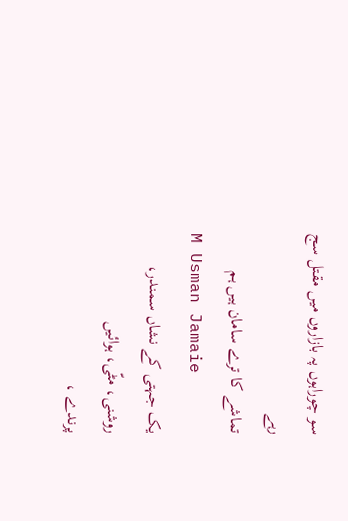سو چوراہوں پہ بازاروں میں مقتل سج رہے
تماشے کا ترے سامان ہیں ہم
M Usman Jamaie
یک جہتی کے نشاں سمندر، روشنی، مٹّی، ہوائیں
پرندے ،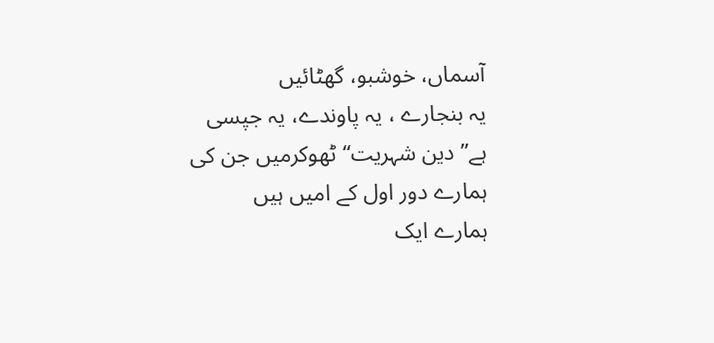آسماں، خوشبو، گھٹائیں
یہ بنجارے ، یہ پاوندے، یہ جپسی
ہے”دین شہریت“ٹھوکرمیں جن کی
ہمارے دور اول کے امیں ہیں
ہمارے ایک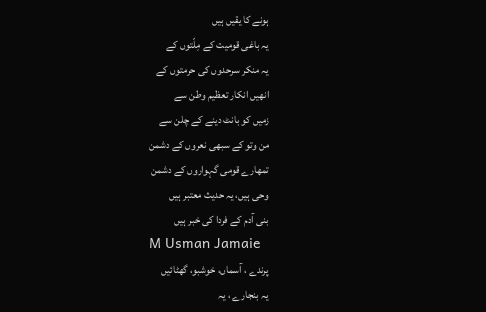ہونے کا یقیں ہیں
یہ باغی قومیت کے مِلّتوں کے
یہ منکر سرحدوں کی حرمتوں کے
انھیں انکار تعظیم وطن سے
زمیں کو بانٹ دینے کے چلن سے
من وتو کے سبھی نعروں کے دشمن
تمھارے قومی گہواروں کے دشمن
وحی ہیں، یہ حدیث معتبر ہیں
بنی آدم کے فردا کی خبر ہیں
M Usman Jamaie
پرندے ، آسماں، خوشبو، گھٹائیں
یہ بنجارے ، یہ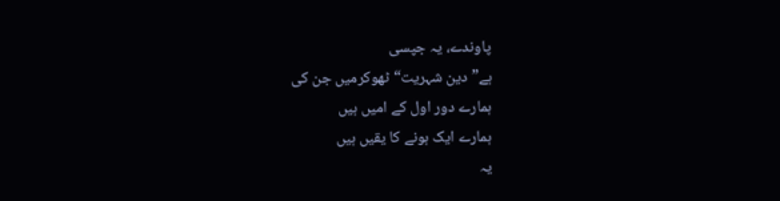پاوندے، یہ جپسی
ہے”دین شہریت“ٹھوکرمیں جن کی
ہمارے دور اول کے امیں ہیں
ہمارے ایک ہونے کا یقیں ہیں
یہ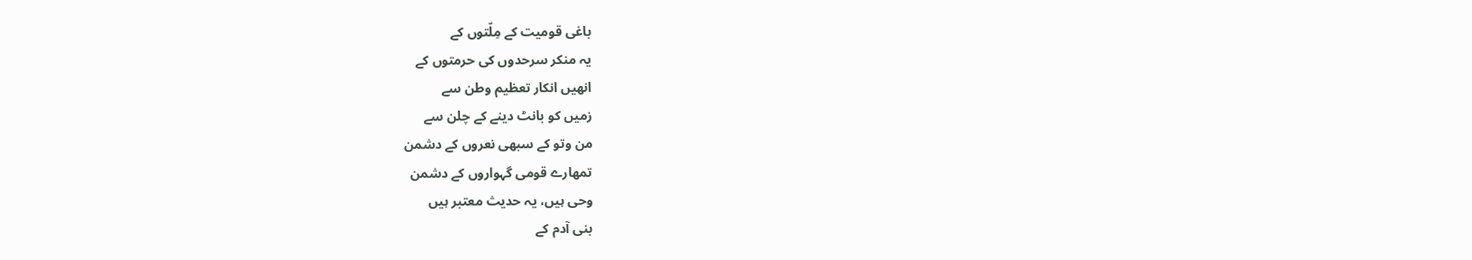باغی قومیت کے مِلّتوں کے
یہ منکر سرحدوں کی حرمتوں کے
انھیں انکار تعظیم وطن سے
زمیں کو بانٹ دینے کے چلن سے
من وتو کے سبھی نعروں کے دشمن
تمھارے قومی گہواروں کے دشمن
وحی ہیں، یہ حدیث معتبر ہیں
بنی آدم کے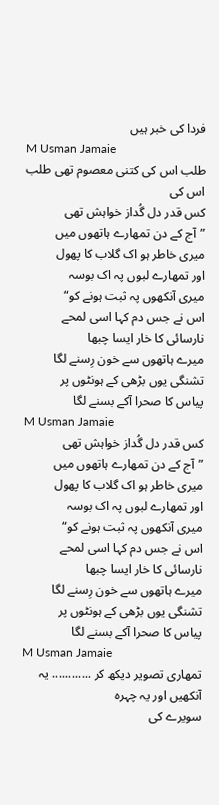فردا کی خبر ہیں
M Usman Jamaie
طلب اس کی کتنی معصوم تھی طلب اس کی
کس قدر دل گُداز خواہش تھی
”آج کے دن تمھارے ہاتھوں میں
میری خاطر ہو اک گلاب کا پھول
اور تمھارے لبوں پہ اک بوسہ
میری آنکھوں پہ ثبت ہونے کو“
اس نے جس دم کہا اسی لمحے
نارسائی کا خار ایسا چبھا
میرے ہاتھوں سے خون رِسنے لگا
تشنگی یوں بڑھی کے ہونٹوں پر
پیاس کا صحرا آکے بسنے لگا
M Usman Jamaie
کس قدر دل گُداز خواہش تھی
”آج کے دن تمھارے ہاتھوں میں
میری خاطر ہو اک گلاب کا پھول
اور تمھارے لبوں پہ اک بوسہ
میری آنکھوں پہ ثبت ہونے کو“
اس نے جس دم کہا اسی لمحے
نارسائی کا خار ایسا چبھا
میرے ہاتھوں سے خون رِسنے لگا
تشنگی یوں بڑھی کے ہونٹوں پر
پیاس کا صحرا آکے بسنے لگا
M Usman Jamaie
تمھاری تصویر دیکھ کر ............ یہ آنکھیں اور یہ چہرہ
سویرے کی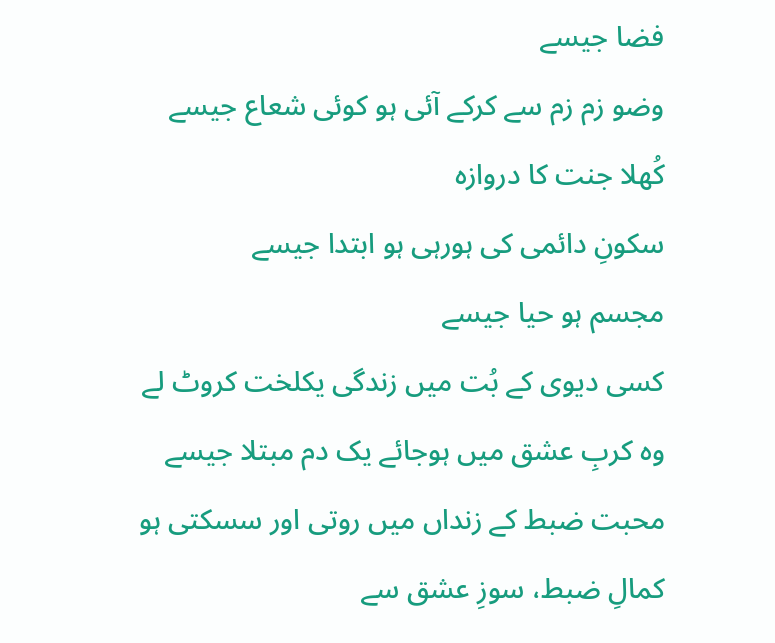فضا جیسے
وضو زم زم سے کرکے آئی ہو کوئی شعاع جیسے
کُھلا جنت کا دروازہ
سکونِ دائمی کی ہورہی ہو ابتدا جیسے
مجسم ہو حیا جیسے
کسی دیوی کے بُت میں زندگی یکلخت کروٹ لے
وہ کربِ عشق میں ہوجائے یک دم مبتلا جیسے
محبت ضبط کے زنداں میں روتی اور سسکتی ہو
کمالِ ضبط، سوزِ عشق سے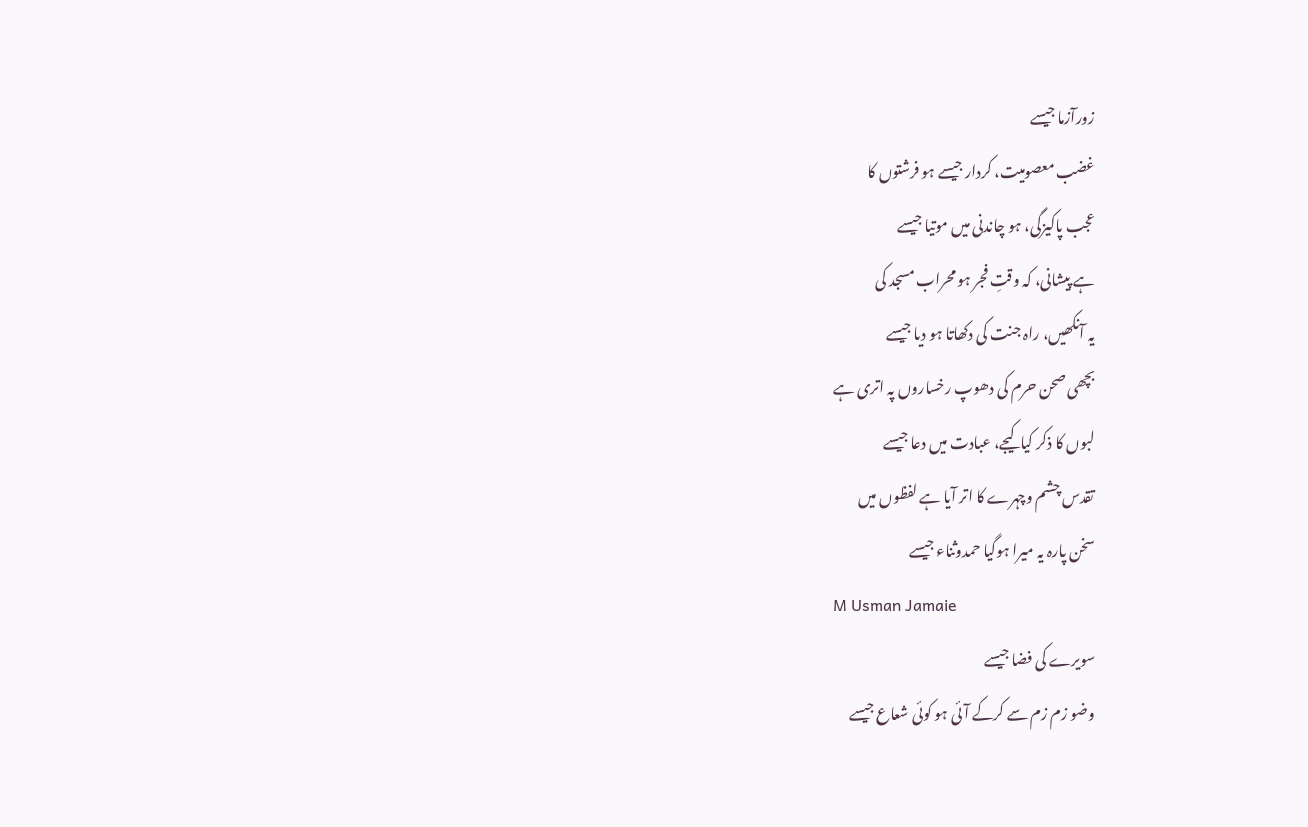زورآزما جیسے
غضب معصومیت، کردار جیسے ہو فرشتوں کا
عجب پاکیزگی، ہو چاندنی میں موتیا جیسے
ہے پیشانی، کہ وقتِ فجر ہو محراب مسجد کی
یہ آنکھیں، راہ جنت کی دکھاتا ہو دیا جیسے
بچھی صحن حرم کی دھوپ رخساروں پہ اتری ہے
لبوں کا ذکر کیا کیجے، عبادت میں دعا جیسے
تقدس چشم وچہرے کا اتر آیا ہے لفظوں میں
سخن پارہ یہ میرا ہوگیا حمدوثناء جیسے
M Usman Jamaie
سویرے کی فضا جیسے
وضو زم زم سے کرکے آئی ہو کوئی شعاع جیسے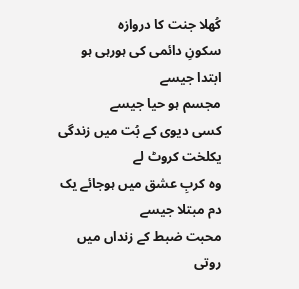کُھلا جنت کا دروازہ
سکونِ دائمی کی ہورہی ہو ابتدا جیسے
مجسم ہو حیا جیسے
کسی دیوی کے بُت میں زندگی یکلخت کروٹ لے
وہ کربِ عشق میں ہوجائے یک دم مبتلا جیسے
محبت ضبط کے زنداں میں روتی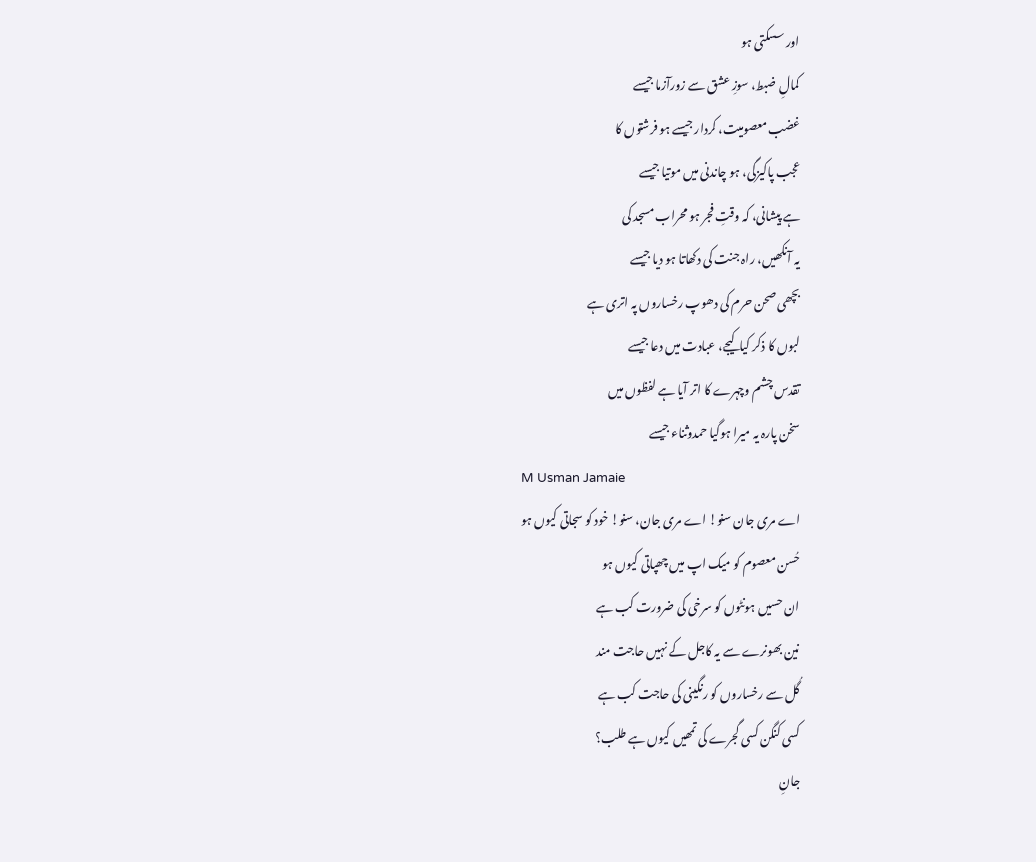اور سسکتی ہو
کمالِ ضبط، سوزِ عشق سے زورآزما جیسے
غضب معصومیت، کردار جیسے ہو فرشتوں کا
عجب پاکیزگی، ہو چاندنی میں موتیا جیسے
ہے پیشانی، کہ وقتِ فجر ہو محراب مسجد کی
یہ آنکھیں، راہ جنت کی دکھاتا ہو دیا جیسے
بچھی صحن حرم کی دھوپ رخساروں پہ اتری ہے
لبوں کا ذکر کیا کیجے، عبادت میں دعا جیسے
تقدس چشم وچہرے کا اتر آیا ہے لفظوں میں
سخن پارہ یہ میرا ہوگیا حمدوثناء جیسے
M Usman Jamaie
اے مری جان سنو! اے مری جان، سنو! خود کو سجاتی کیوں ہو
حُسن معصوم کو میک اپ میں چھپاتی کیوں ہو
ان حسیں ہونٹوں کو سرخی کی ضرورت کب ہے
نین بھونرے سے یہ کاجل کے نہیں حاجت مند
گُل سے رخساروں کو رنگینی کی حاجت کب ہے
کسی کنگن کسی گجرے کی تمھیں کیوں ہے طلب؟
جانِ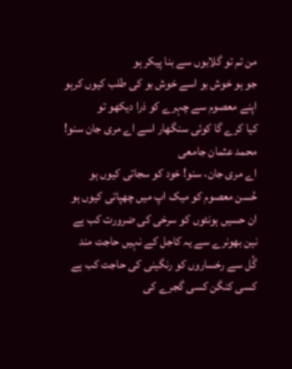من تم تو گلابوں سے بنا پیکر ہو
جو ہو خوش بو اسے خوش بو کی طلب کیوں کرہو
اپنے معصوم سے چہرے کو ذرا دیکھو تو
کیا کرے گا کوئی سنگھار اسے اے مری جان سنو!
محمد عثمان جامعی
اے مری جان، سنو! خود کو سجاتی کیوں ہو
حُسن معصوم کو میک اپ میں چھپاتی کیوں ہو
ان حسیں ہونٹوں کو سرخی کی ضرورت کب ہے
نین بھونرے سے یہ کاجل کے نہیں حاجت مند
گُل سے رخساروں کو رنگینی کی حاجت کب ہے
کسی کنگن کسی گجرے کی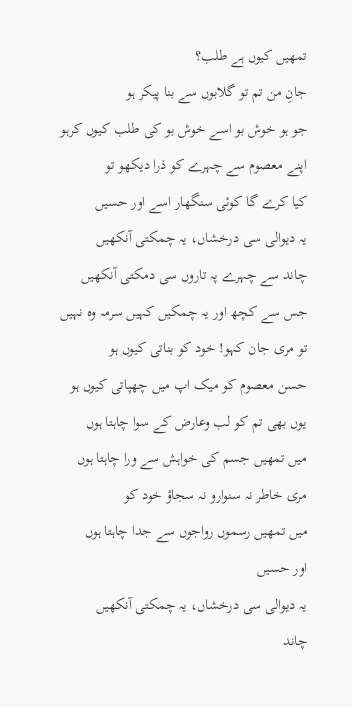تمھیں کیوں ہے طلب؟
جانِ من تم تو گلابوں سے بنا پیکر ہو
جو ہو خوش بو اسے خوش بو کی طلب کیوں کرہو
اپنے معصوم سے چہرے کو ذرا دیکھو تو
کیا کرے گا کوئی سنگھار اسے اور حسیں
یہ دیوالی سی درخشاں، یہ چمکتی آنکھیں
چاند سے چہرے پہ تاروں سی دمکتی آنکھیں
جس سے کچھ اور یہ چمکیں کہیں سرمہ وہ نہیں
تو مری جان کہو! خود کو بناتی کیوں ہو
حسن معصوم کو میک اپ میں چھپاتی کیوں ہو
یوں بھی تم کو لب وعارض کے سوا چاہتا ہوں
میں تمھیں جسم کی خواہش سے ورا چاہتا ہوں
مری خاطر نہ سنوارو نہ سجاؤ خود کو
میں تمھیں رسموں رواجوں سے جدا چاہتا ہوں
اور حسیں
یہ دیوالی سی درخشاں، یہ چمکتی آنکھیں
چاند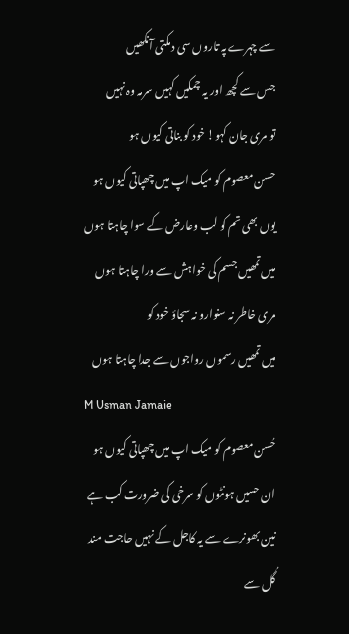سے چہرے پہ تاروں سی دمکتی آنکھیں
جس سے کچھ اور یہ چمکیں کہیں سرمہ وہ نہیں
تو مری جان کہو! خود کو بناتی کیوں ہو
حسن معصوم کو میک اپ میں چھپاتی کیوں ہو
یوں بھی تم کو لب وعارض کے سوا چاہتا ہوں
میں تمھیں جسم کی خواہش سے ورا چاہتا ہوں
مری خاطر نہ سنوارو نہ سجاؤ خود کو
میں تمھیں رسموں رواجوں سے جدا چاہتا ہوں
M Usman Jamaie
حُسن معصوم کو میک اپ میں چھپاتی کیوں ہو
ان حسیں ہونٹوں کو سرخی کی ضرورت کب ہے
نین بھونرے سے یہ کاجل کے نہیں حاجت مند
گُل سے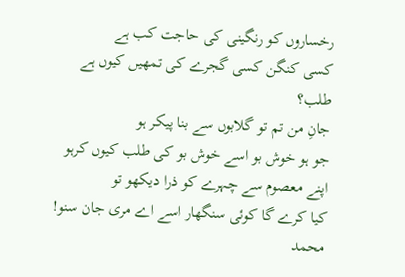رخساروں کو رنگینی کی حاجت کب ہے
کسی کنگن کسی گجرے کی تمھیں کیوں ہے طلب؟
جانِ من تم تو گلابوں سے بنا پیکر ہو
جو ہو خوش بو اسے خوش بو کی طلب کیوں کرہو
اپنے معصوم سے چہرے کو ذرا دیکھو تو
کیا کرے گا کوئی سنگھار اسے اے مری جان سنو!
محمد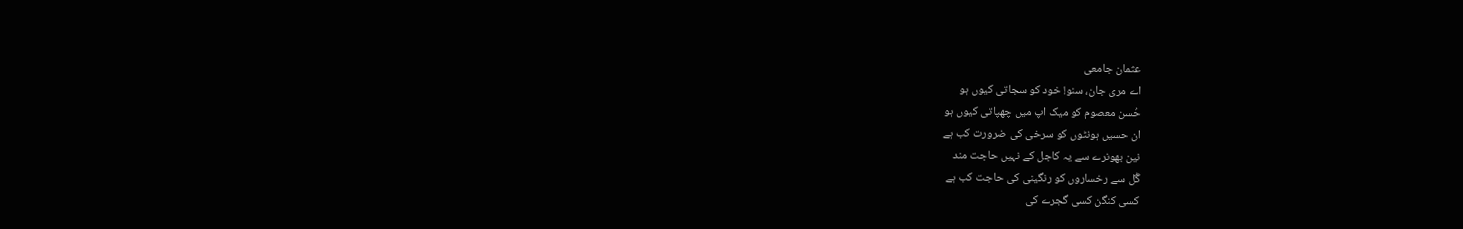عثمان جامعی
اے مری جان، سنو! خود کو سجاتی کیوں ہو
حُسن معصوم کو میک اپ میں چھپاتی کیوں ہو
ان حسیں ہونٹوں کو سرخی کی ضرورت کب ہے
نین بھونرے سے یہ کاجل کے نہیں حاجت مند
گُل سے رخساروں کو رنگینی کی حاجت کب ہے
کسی کنگن کسی گجرے کی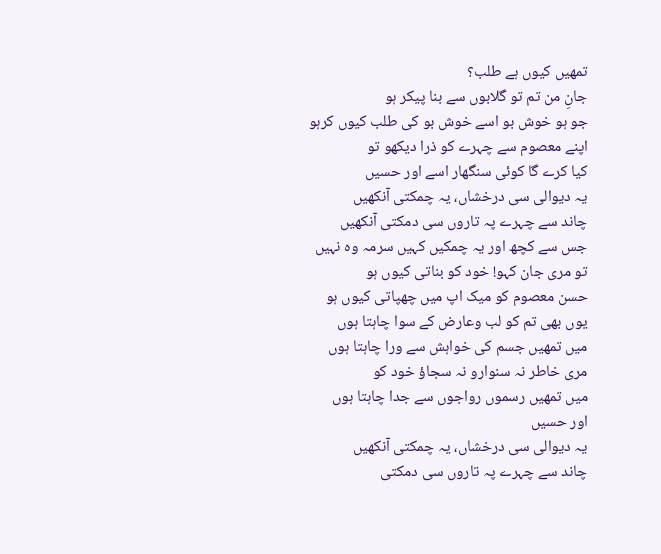تمھیں کیوں ہے طلب؟
جانِ من تم تو گلابوں سے بنا پیکر ہو
جو ہو خوش بو اسے خوش بو کی طلب کیوں کرہو
اپنے معصوم سے چہرے کو ذرا دیکھو تو
کیا کرے گا کوئی سنگھار اسے اور حسیں
یہ دیوالی سی درخشاں، یہ چمکتی آنکھیں
چاند سے چہرے پہ تاروں سی دمکتی آنکھیں
جس سے کچھ اور یہ چمکیں کہیں سرمہ وہ نہیں
تو مری جان کہو! خود کو بناتی کیوں ہو
حسن معصوم کو میک اپ میں چھپاتی کیوں ہو
یوں بھی تم کو لب وعارض کے سوا چاہتا ہوں
میں تمھیں جسم کی خواہش سے ورا چاہتا ہوں
مری خاطر نہ سنوارو نہ سجاؤ خود کو
میں تمھیں رسموں رواجوں سے جدا چاہتا ہوں
اور حسیں
یہ دیوالی سی درخشاں، یہ چمکتی آنکھیں
چاند سے چہرے پہ تاروں سی دمکتی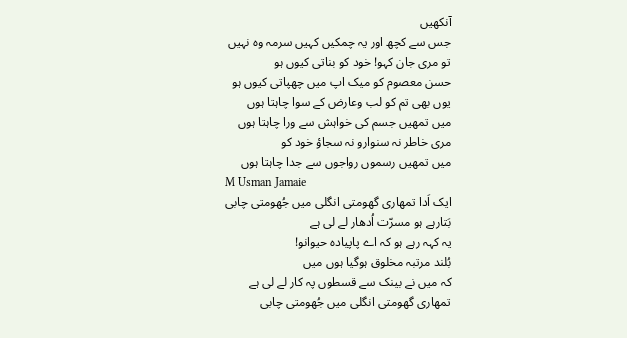آنکھیں
جس سے کچھ اور یہ چمکیں کہیں سرمہ وہ نہیں
تو مری جان کہو! خود کو بناتی کیوں ہو
حسن معصوم کو میک اپ میں چھپاتی کیوں ہو
یوں بھی تم کو لب وعارض کے سوا چاہتا ہوں
میں تمھیں جسم کی خواہش سے ورا چاہتا ہوں
مری خاطر نہ سنوارو نہ سجاؤ خود کو
میں تمھیں رسموں رواجوں سے جدا چاہتا ہوں
M Usman Jamaie
ایک اَدا تمھاری گھومتی انگلی میں جُھومتی چابی
بَتارہے ہو مسرّت اُدھار لے لی ہے
یہ کہہ رہے ہو کہ اے پاپیادہ حیوانو!
بُلند مرتبہ مخلوق ہوگیا ہوں میں
کہ میں نے بینک سے قسطوں پہ کار لے لی ہے
تمھاری گھومتی انگلی میں جُھومتی چابی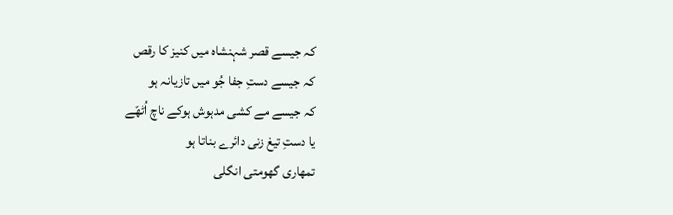کہ جیسے قصر شہنشاہ میں کنیز کا رقص
کہ جیسے دستِ جفا جُو میں تازیانہ ہو
کہ جیسے مے کشی مدہوش ہوکے ناچ اُٹھّے
یا دستِ تیغ زنی دائرے بناتا ہو
تمھاری گھومتی انگلی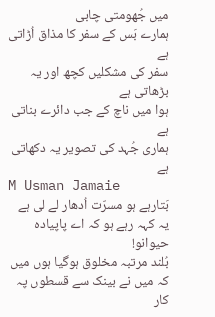میں جُھومتی چابی
ہمارے بَس کے سفر کا مذاق اُڑاتی ہے
سفر کی مشکلیں کچھ اور یہ بڑھاتی ہے
ہوا میں ناچ کے جب دائرے بناتی ہے
ہماری جُہد کی تصویر یہ دکھاتی ہے
M Usman Jamaie
بَتارہے ہو مسرّت اُدھار لے لی ہے
یہ کہہ رہے ہو کہ اے پاپیادہ حیوانو!
بُلند مرتبہ مخلوق ہوگیا ہوں میں
کہ میں نے بینک سے قسطوں پہ کار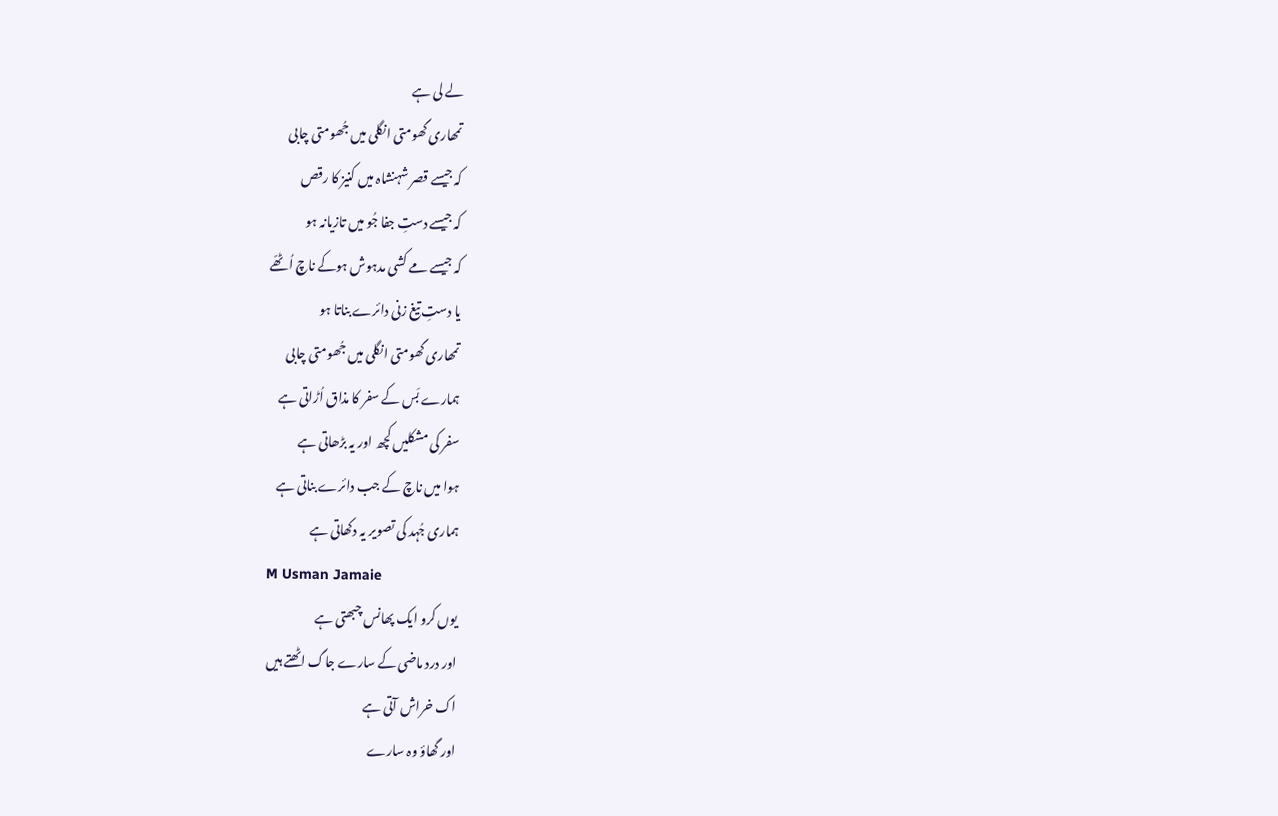لے لی ہے
تمھاری گھومتی انگلی میں جُھومتی چابی
کہ جیسے قصر شہنشاہ میں کنیز کا رقص
کہ جیسے دستِ جفا جُو میں تازیانہ ہو
کہ جیسے مے کشی مدہوش ہوکے ناچ اُٹھّے
یا دستِ تیغ زنی دائرے بناتا ہو
تمھاری گھومتی انگلی میں جُھومتی چابی
ہمارے بَس کے سفر کا مذاق اُڑاتی ہے
سفر کی مشکلیں کچھ اور یہ بڑھاتی ہے
ہوا میں ناچ کے جب دائرے بناتی ہے
ہماری جُہد کی تصویر یہ دکھاتی ہے
M Usman Jamaie
یوں کرو ایک پھانس چبھتی ہے
اور درد ماضی کے سارے جاگ اٹھتے ہیں
اک خراش آتی ہے
اور گھاؤ وہ سارے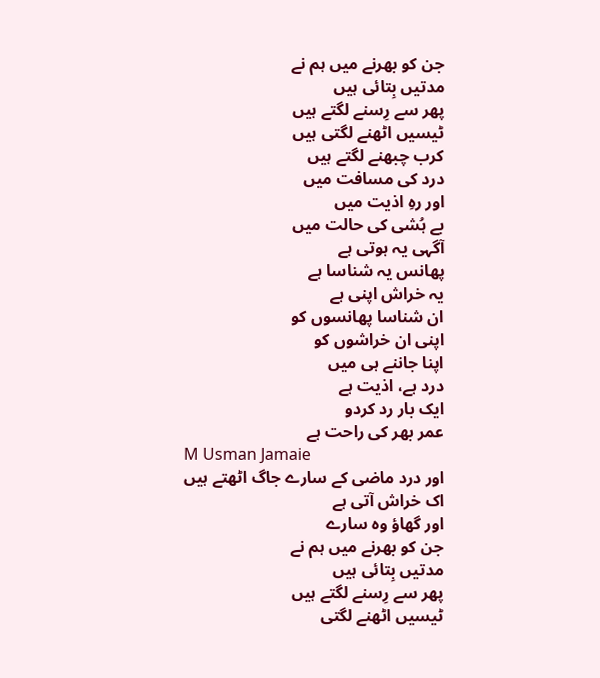جن کو بھرنے میں ہم نے
مدتیں بِتائی ہیں
پھر سے رِسنے لگتے ہیں
ٹیسیں اٹھنے لگتی ہیں
کرب چبھنے لگتے ہیں
درد کی مسافت میں
اور رہِ اذیت میں
بے ہُشی کی حالت میں
آگہی یہ ہوتی ہے
پھانس یہ شناسا ہے
یہ خراش اپنی ہے
ان شناسا پھانسوں کو
اپنی ان خراشوں کو
اپنا جاننے ہی میں
درد ہے، اذیت ہے
ایک بار رد کردو
عمر بھر کی راحت ہے
M Usman Jamaie
اور درد ماضی کے سارے جاگ اٹھتے ہیں
اک خراش آتی ہے
اور گھاؤ وہ سارے
جن کو بھرنے میں ہم نے
مدتیں بِتائی ہیں
پھر سے رِسنے لگتے ہیں
ٹیسیں اٹھنے لگتی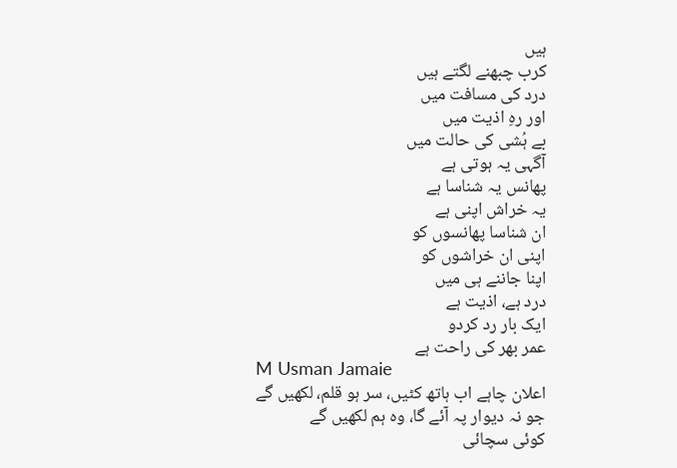ہیں
کرب چبھنے لگتے ہیں
درد کی مسافت میں
اور رہِ اذیت میں
بے ہُشی کی حالت میں
آگہی یہ ہوتی ہے
پھانس یہ شناسا ہے
یہ خراش اپنی ہے
ان شناسا پھانسوں کو
اپنی ان خراشوں کو
اپنا جاننے ہی میں
درد ہے، اذیت ہے
ایک بار رد کردو
عمر بھر کی راحت ہے
M Usman Jamaie
اعلان چاہے اب ہاتھ کٹیں، سر ہو قلم، لکھیں گے
جو نہ دیوار پہ آئے گا، وہ ہم لکھیں گے
کوئی سچائی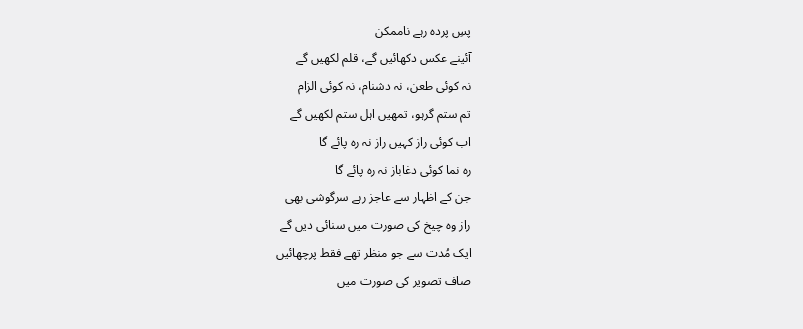پسِ پردہ رہے ناممکن
آئینے عکس دکھائیں گے، قلم لکھیں گے
نہ کوئی طعن، نہ دشنام، نہ کوئی الزام
تم ستم گرہو، تمھیں اہل ستم لکھیں گے
اب کوئی راز کہیں راز نہ رہ پائے گا
رہ نما کوئی دغاباز نہ رہ پائے گا
جن کے اظہار سے عاجز رہے سرگوشی بھی
راز وہ چیخ کی صورت میں سنائی دیں گے
ایک مُدت سے جو منظر تھے فقط پرچھائیں
صاف تصویر کی صورت میں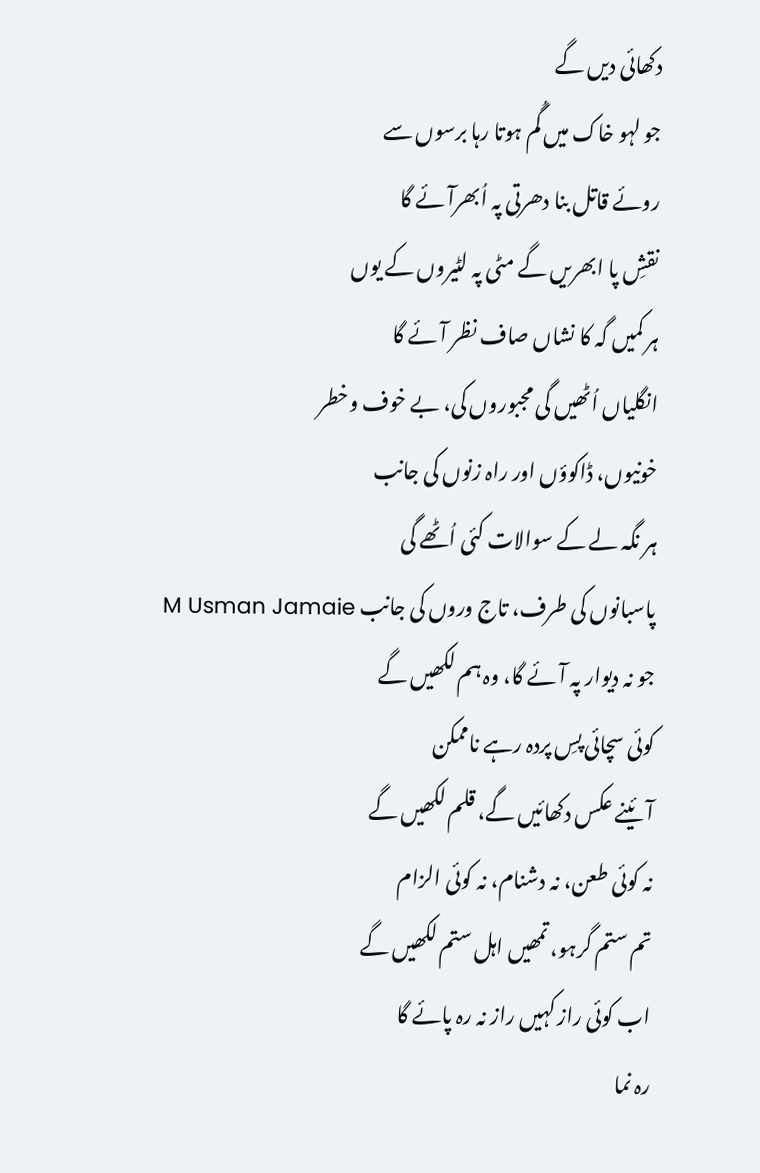دکھائی دیں گے
جو لہو خاک میں گُم ہوتا رہا برسوں سے
روئے قاتل بنا دھرتی پہ اُبھرآئے گا
نقشِ پا ابھریں گے مٹی پہ لٹیروں کے یوں
ہر کمیں گہ کا نشاں صاف نظر آئے گا
انگلیاں اُٹھیں گی مجبوروں کی، بے خوف وخطر
خونیوں، ڈاکوؤں اور راہ زنوں کی جانب
ہر نگہ لے کے سوالات کئی اُٹھے گی
پاسبانوں کی طرف، تاج وروں کی جانب M Usman Jamaie
جو نہ دیوار پہ آئے گا، وہ ہم لکھیں گے
کوئی سچائی پسِ پردہ رہے ناممکن
آئینے عکس دکھائیں گے، قلم لکھیں گے
نہ کوئی طعن، نہ دشنام، نہ کوئی الزام
تم ستم گرہو، تمھیں اہل ستم لکھیں گے
اب کوئی راز کہیں راز نہ رہ پائے گا
رہ نما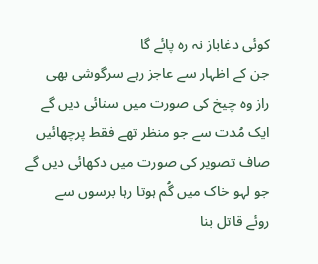کوئی دغاباز نہ رہ پائے گا
جن کے اظہار سے عاجز رہے سرگوشی بھی
راز وہ چیخ کی صورت میں سنائی دیں گے
ایک مُدت سے جو منظر تھے فقط پرچھائیں
صاف تصویر کی صورت میں دکھائی دیں گے
جو لہو خاک میں گُم ہوتا رہا برسوں سے
روئے قاتل بنا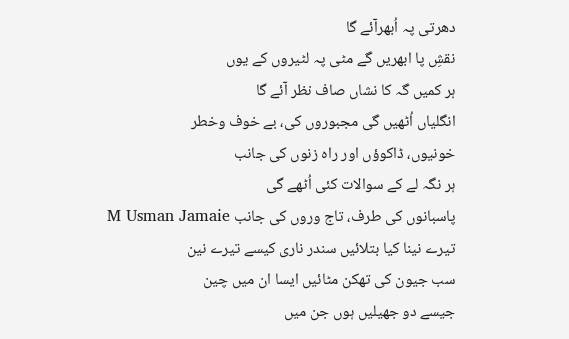دھرتی پہ اُبھرآئے گا
نقشِ پا ابھریں گے مٹی پہ لٹیروں کے یوں
ہر کمیں گہ کا نشاں صاف نظر آئے گا
انگلیاں اُٹھیں گی مجبوروں کی، بے خوف وخطر
خونیوں، ڈاکوؤں اور راہ زنوں کی جانب
ہر نگہ لے کے سوالات کئی اُٹھے گی
پاسبانوں کی طرف، تاج وروں کی جانب M Usman Jamaie
تیرے نینا کیا بتلائیں سندر ناری کیسے تیرے نین
سب جیون کی تھکن مٹائیں ایسا ان میں چین
جیسے دو جھیلیں ہوں جن میں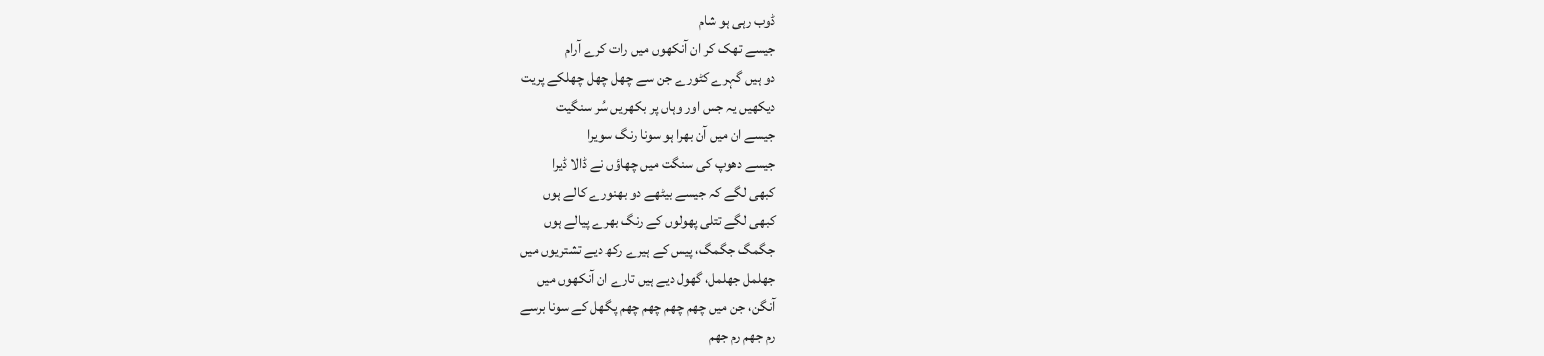ڈوب رہی ہو شام
جیسے تھک کر ان آنکھوں میں رات کرے آرام
دو ہیں گہرے کٹورے جن سے چھل چھل چھلکے پریت
دیکھیں یہ جس اور وہاں پر بکھریں سُر سنگیت
جیسے ان میں آن بھرا ہو سونا رنگ سویرا
جیسے دھوپ کی سنگت میں چھاؤں نے ڈالا ڈیرا
کبھی لگے کہ جیسے بیٹھے دو بھنورے کالے ہوں
کبھی لگے تتلی پھولوں کے رنگ بھرے پیالے ہوں
جگمگ جگمگ، پیس کے ہیرے رکھ دیے تشتریوں میں
جھلمل جھلمل، گھول دیے ہیں تارے ان آنکھوں میں
آنگن، جن میں چھم چھم چھم چھم پگھل کے سونا برسے
رم جھم رم جھم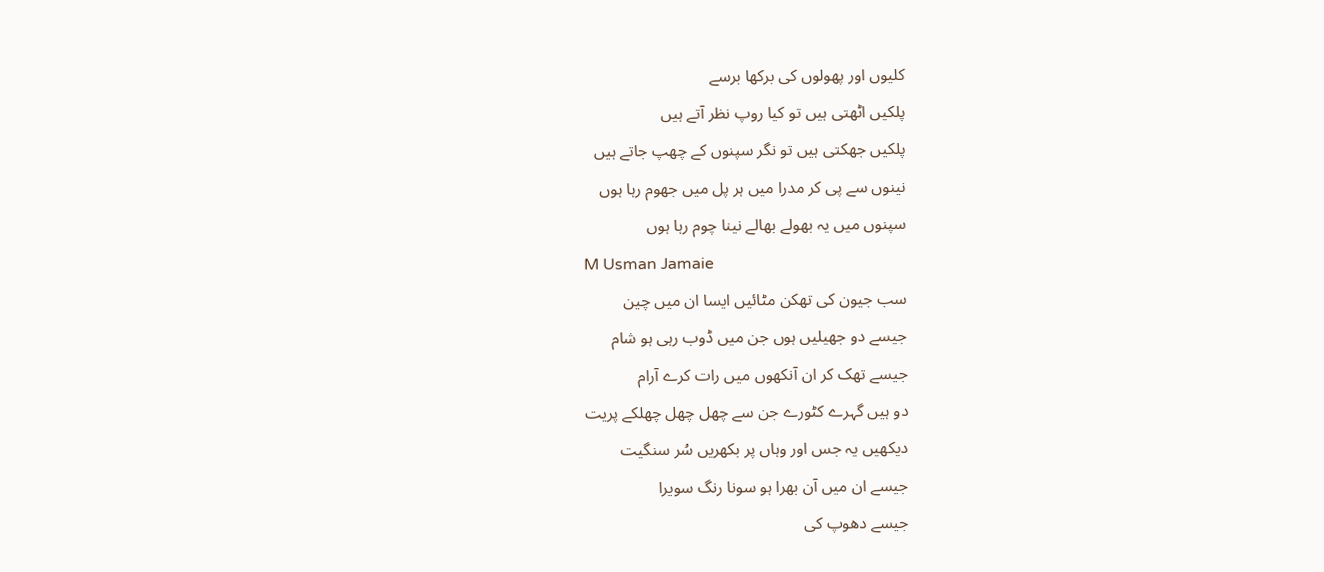کلیوں اور پھولوں کی برکھا برسے
پلکیں اٹھتی ہیں تو کیا روپ نظر آتے ہیں
پلکیں جھکتی ہیں تو نگر سپنوں کے چھپ جاتے ہیں
نینوں سے پی کر مدرا میں ہر پل میں جھوم رہا ہوں
سپنوں میں یہ بھولے بھالے نینا چوم رہا ہوں
M Usman Jamaie
سب جیون کی تھکن مٹائیں ایسا ان میں چین
جیسے دو جھیلیں ہوں جن میں ڈوب رہی ہو شام
جیسے تھک کر ان آنکھوں میں رات کرے آرام
دو ہیں گہرے کٹورے جن سے چھل چھل چھلکے پریت
دیکھیں یہ جس اور وہاں پر بکھریں سُر سنگیت
جیسے ان میں آن بھرا ہو سونا رنگ سویرا
جیسے دھوپ کی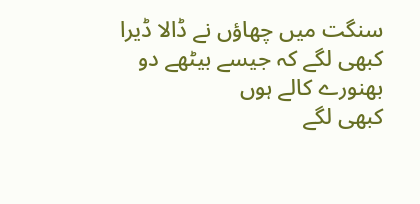سنگت میں چھاؤں نے ڈالا ڈیرا
کبھی لگے کہ جیسے بیٹھے دو بھنورے کالے ہوں
کبھی لگے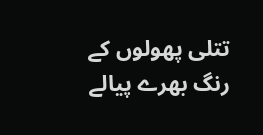تتلی پھولوں کے رنگ بھرے پیالے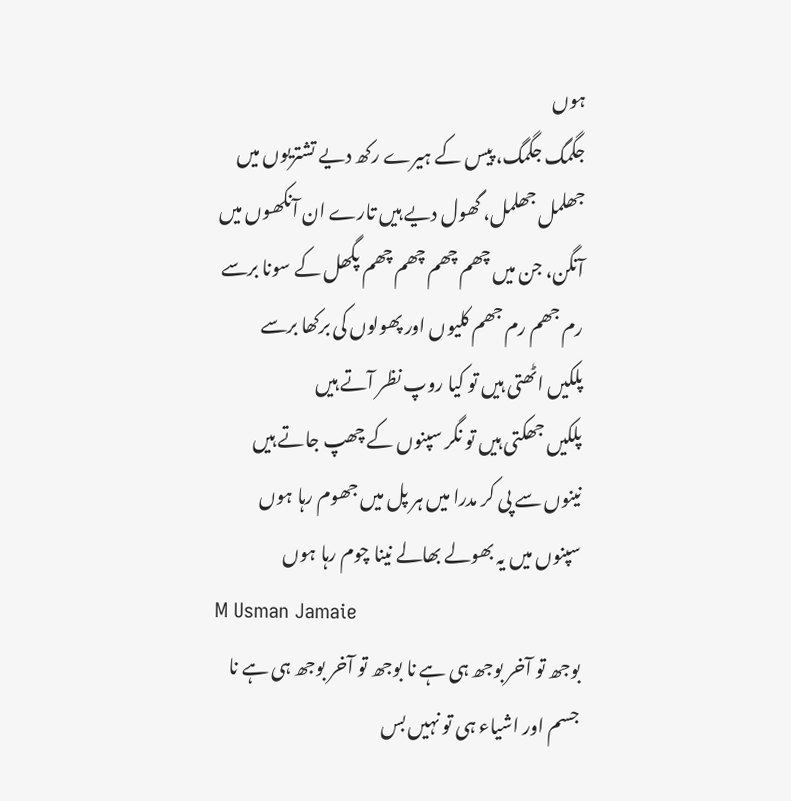ہوں
جگمگ جگمگ، پیس کے ہیرے رکھ دیے تشتریوں میں
جھلمل جھلمل، گھول دیے ہیں تارے ان آنکھوں میں
آنگن، جن میں چھم چھم چھم چھم پگھل کے سونا برسے
رم جھم رم جھم کلیوں اور پھولوں کی برکھا برسے
پلکیں اٹھتی ہیں تو کیا روپ نظر آتے ہیں
پلکیں جھکتی ہیں تو نگر سپنوں کے چھپ جاتے ہیں
نینوں سے پی کر مدرا میں ہر پل میں جھوم رہا ہوں
سپنوں میں یہ بھولے بھالے نینا چوم رہا ہوں
M Usman Jamaie
بوجھ تو آخر بوجھ ہی ہے نا بوجھ تو آخر بوجھ ہی ہے نا
جسم اور اشیاء ہی تو نہیں بس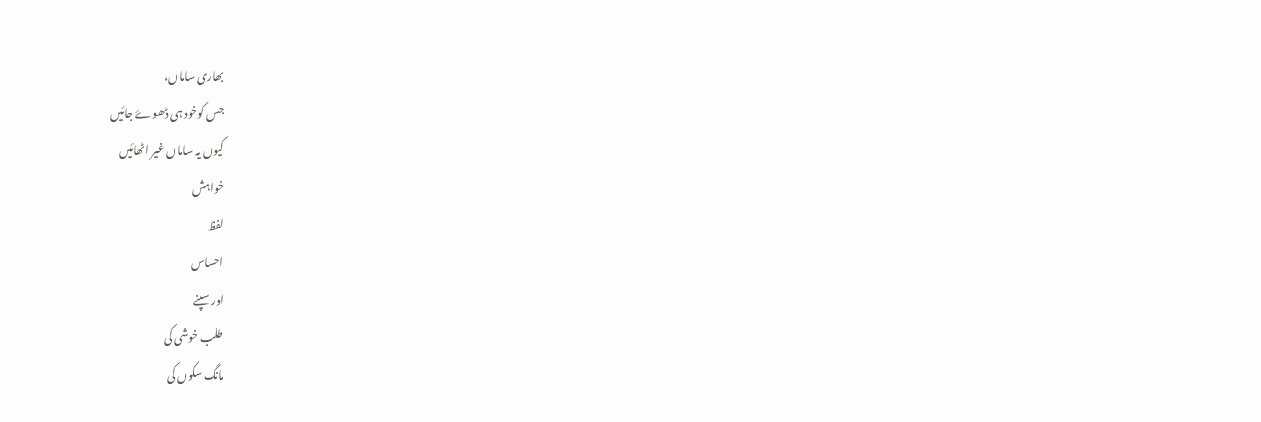بھاری ساماں،
جس کوخود ہی ڈھوۓ جائیں
کیوں یہ ساماں غیر اٹھائیں
خواہش
لفظ
احساس
اور سپنے
طلب خوشی کی
مانگ سکوں کی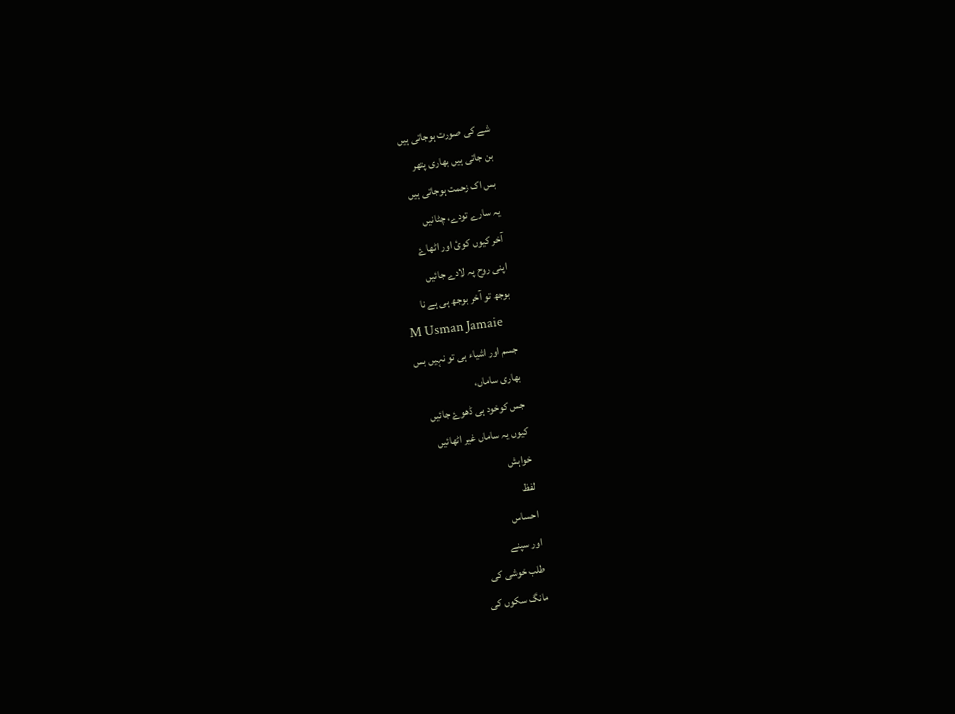شے کی صورت ہوجاتی ہیں
بن جاتی ہیں بھاری پتھر
بس اک زحمت ہوجاتی ہیں
یہ سارے تودے، چٹانیں
آخر کیوں کوئ اور اٹھاۓ
اپنی روح پہ لادے جائیں
بوجھ تو آخر بوجھ ہی ہے نا
M Usman Jamaie
جسم اور اشیاء ہی تو نہیں بس
بھاری ساماں،
جس کوخود ہی ڈھوۓ جائیں
کیوں یہ ساماں غیر اٹھائیں
خواہش
لفظ
احساس
اور سپنے
طلب خوشی کی
مانگ سکوں کی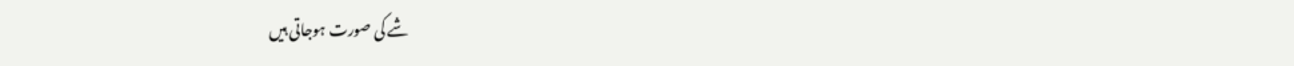شے کی صورت ہوجاتی ہیں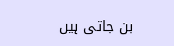بن جاتی ہیں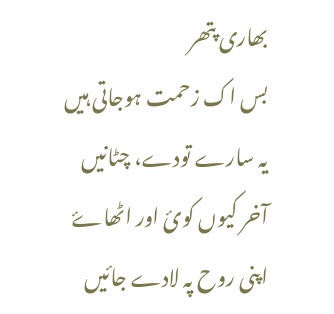بھاری پتھر
بس اک زحمت ہوجاتی ہیں
یہ سارے تودے، چٹانیں
آخر کیوں کوئ اور اٹھاۓ
اپنی روح پہ لادے جائیں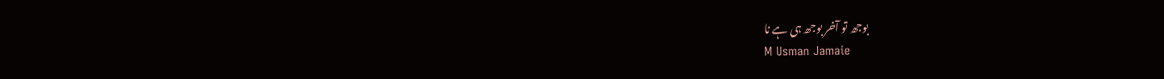بوجھ تو آخر بوجھ ہی ہے نا
M Usman Jamaie